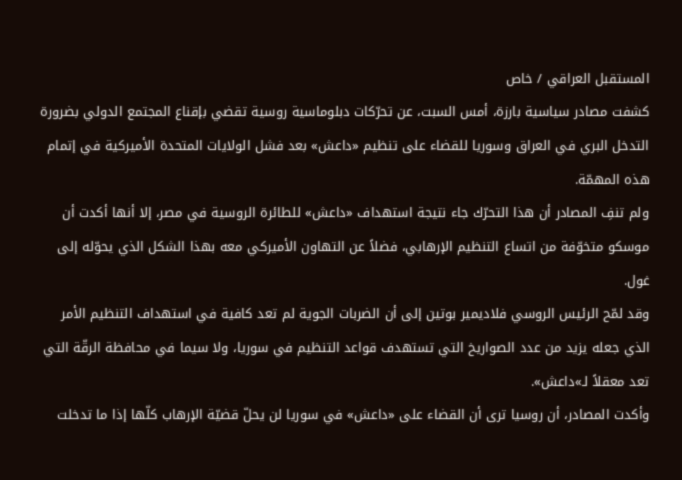المستقبل العراقي / خاص
كشفت مصادر سياسية بارزة، أمس السبت، عن تحرّكات دبلوماسية روسية تقضي بإقناع المجتمع الدولي بضرورة التدخل البري في العراق وسوريا للقضاء على تنظيم «داعش» بعد فشل الولايات المتحدة الأميركية في إتمام هذه المهمّة.
ولم تنفِ المصادر أن هذا التحرّك جاء نتيجة استهداف «داعش» للطائرة الروسية في مصر، إلا أنها أكدت أن موسكو متخوّفة من اتساع التنظيم الإرهابي، فضلاً عن التهاون الأميركي معه بهذا الشكل الذي يحوّله إلى غول.
وقد لمّح الرئيس الروسي فلاديمير بوتين إلى أن الضربات الجوية لم تعد كافية في استهداف التنظيم الأمر الذي جعله يزيد من عدد الصواريخ التي تستهدف قواعد التنظيم في سوريا، ولا سيما في محافظة الرقّة التي تعد معقلاً لـ»داعش».
وأكدت المصادر، أن روسيا ترى أن القضاء على «داعش» في سوريا لن يحلّ قضيّة الإرهاب كلّها إذا ما تدخلت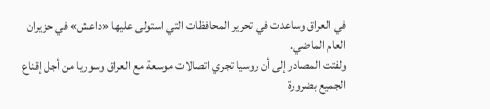في العراق وساعدت في تحرير المحافظات التي استولى عليها «داعش» في حزيران العام الماضي.
ولفتت المصادر إلى أن روسيا تجري اتصالات موسعة مع العراق وسوريا من أجل إقناع الجميع بضرورة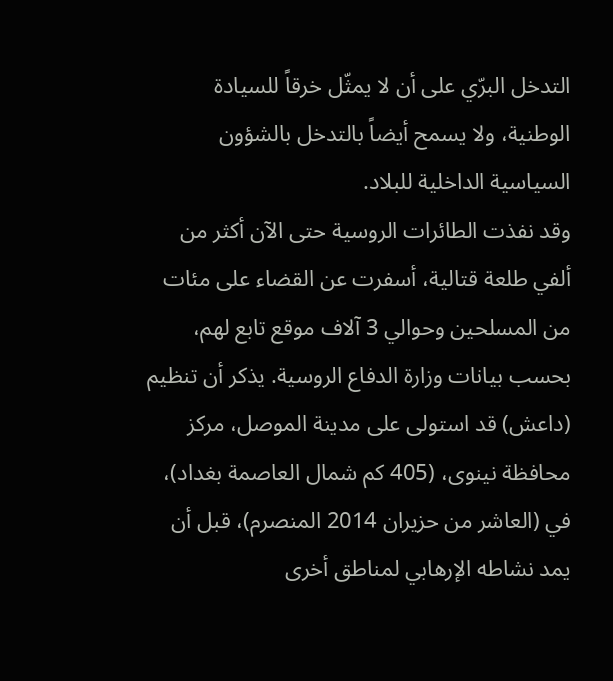التدخل البرّي على أن لا يمثّل خرقاً للسيادة الوطنية، ولا يسمح أيضاً بالتدخل بالشؤون السياسية الداخلية للبلاد.
وقد نفذت الطائرات الروسية حتى الآن أكثر من ألفي طلعة قتالية، أسفرت عن القضاء على مئات من المسلحين وحوالي 3 آلاف موقع تابع لهم، بحسب بيانات وزارة الدفاع الروسية. يذكر أن تنظيم (داعش) قد استولى على مدينة الموصل، مركز محافظة نينوى، (405 كم شمال العاصمة بغداد)، في (العاشر من حزيران 2014 المنصرم)، قبل أن يمد نشاطه الإرهابي لمناطق أخرى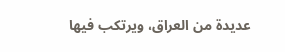عديدة من العراق، ويرتكب فيها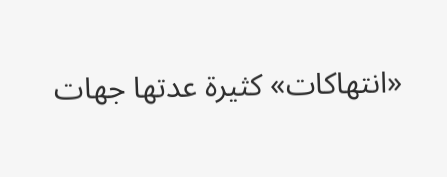«انتهاكات» كثيرة عدتها جهات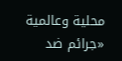محلية وعالمية «جرائم ضد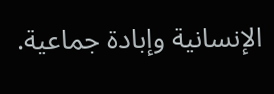الإنسانية وإبادة جماعية.